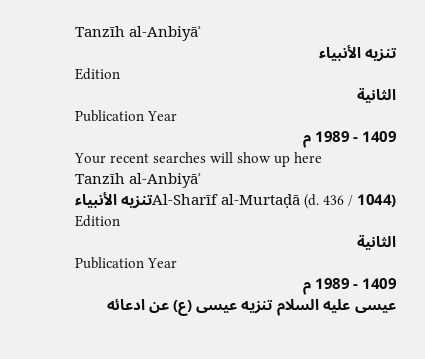Tanzīh al-Anbiyāʾ
تنزيه الأنبياء
Edition
الثانية
Publication Year
1409 - 1989 م
Your recent searches will show up here
Tanzīh al-Anbiyāʾ
Al-Sharīf al-Murtaḍā (d. 436 / 1044)تنزيه الأنبياء
Edition
الثانية
Publication Year
1409 - 1989 م
عيسى عليه السلام تنزيه عيسى (ع) عن ادعائه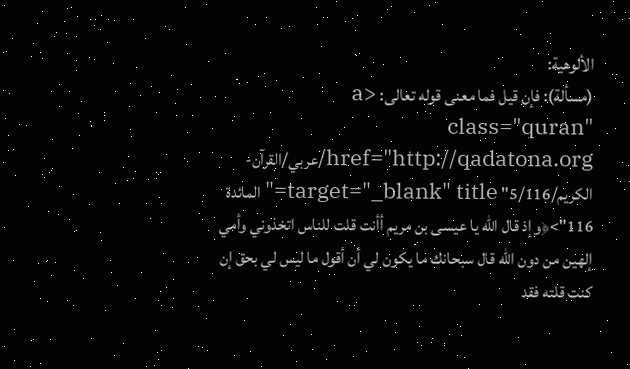الألوهية:
(مسألة): فإن قيل فما معنى قوله تعالى: <a class="quran" href="http://qadatona.org/عربي/القرآن-الكريم/5/116" target="_blank" title="المائدة 116">﴿وإذ قال الله يا عيسى بن مريم أأنت قلت للناس اتخذوني وأمي إلهين من دون الله قال سبحانك ما يكون لي أن أقول ما ليس لي بحق إن كنت قلته فقد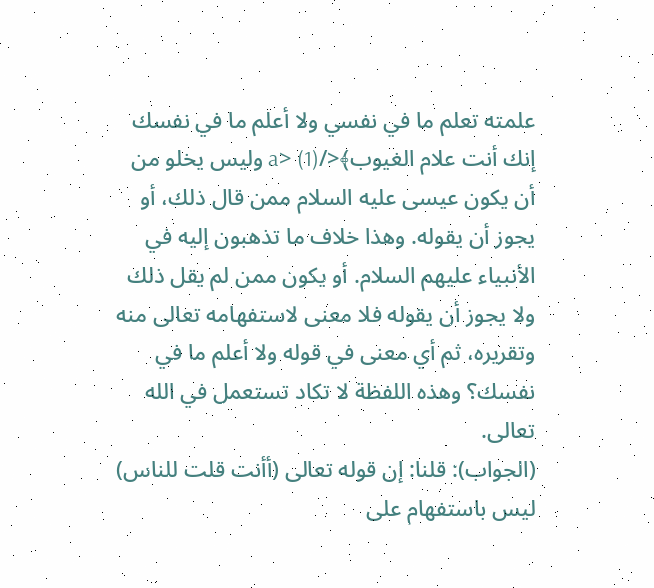علمته تعلم ما في نفسي ولا أعلم ما في نفسك إنك أنت علام الغيوب﴾</a> (1) وليس يخلو من أن يكون عيسى عليه السلام ممن قال ذلك، أو يجوز أن يقوله. وهذا خلاف ما تذهبون إليه في الأنبياء عليهم السلام. أو يكون ممن لم يقل ذلك ولا يجوز أن يقوله فلا معنى لاستفهامه تعالى منه وتقريره، ثم أي معنى في قوله ولا أعلم ما في نفسك؟ وهذه اللفظة لا تكاد تستعمل في الله تعالى.
(الجواب): قلنا: إن قوله تعالى (أأنت قلت للناس) ليس باستفهام على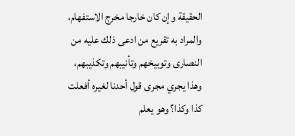الحقيقة وإن كان خارجا مخرج الاستفهام، والمراد به تقريع من ادعى ذلك عليه من النصارى وتوبيخهم وتأنيبهم وتكذيبهم، وهذا يجري مجرى قول أحدنا لغيره أفعلت كذا وكذا؟ وهو يعلم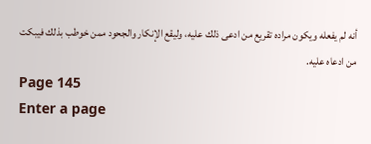أنه لم يفعله ويكون مراده تقريع من ادعى ذلك عليه، وليقع الإنكار والجحود ممن خوطب بذلك فيبكت من ادعاه عليه.
Page 145
Enter a page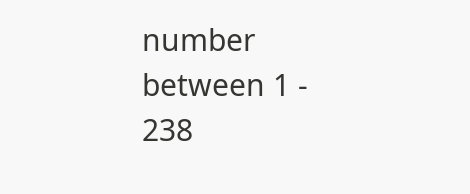number between 1 - 238